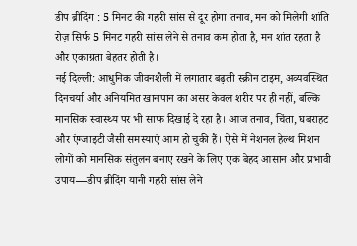डीप ब्रीदिंग : 5 मिनट की गहरी सांस से दूर होगा तनाव, मन को मिलेगी शांति
रोज़ सिर्फ 5 मिनट गहरी सांस लेने से तनाव कम होता है, मन शांत रहता है और एकाग्रता बेहतर होती है।
नई दिल्ली: आधुनिक जीवनशैली में लगातार बढ़ती स्क्रीन टाइम, अव्यवस्थित दिनचर्या और अनियमित खानपान का असर केवल शरीर पर ही नहीं, बल्कि मानसिक स्वास्थ्य पर भी साफ दिखाई दे रहा है। आज तनाव, चिंता, घबराहट और एंग्जाइटी जैसी समस्याएं आम हो चुकी हैं। ऐसे में नेशनल हेल्थ मिशन लोगों को मानसिक संतुलन बनाए रखने के लिए एक बेहद आसान और प्रभावी उपाय—डीप ब्रीदिंग यानी गहरी सांस लेने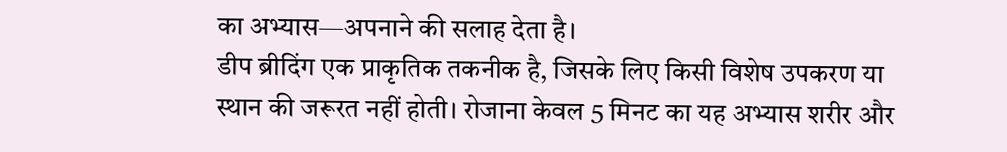का अभ्यास—अपनाने की सलाह देता है।
डीप ब्रीदिंग एक प्राकृतिक तकनीक है, जिसके लिए किसी विशेष उपकरण या स्थान की जरूरत नहीं होती। रोजाना केवल 5 मिनट का यह अभ्यास शरीर और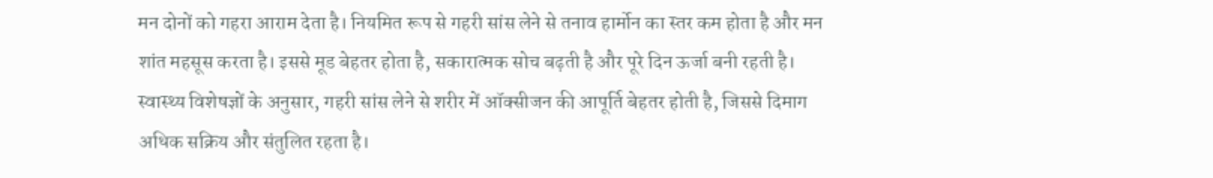मन दोनों को गहरा आराम देता है। नियमित रूप से गहरी सांस लेने से तनाव हार्मोन का स्तर कम होता है और मन शांत महसूस करता है। इससे मूड बेहतर होता है, सकारात्मक सोच बढ़ती है और पूरे दिन ऊर्जा बनी रहती है।
स्वास्थ्य विशेषज्ञों के अनुसार, गहरी सांस लेने से शरीर में ऑक्सीजन की आपूर्ति बेहतर होती है, जिससे दिमाग अधिक सक्रिय और संतुलित रहता है।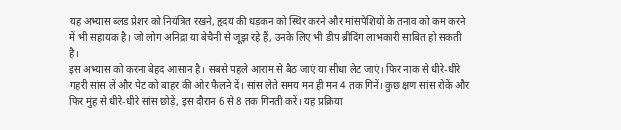यह अभ्यास ब्लड प्रेशर को नियंत्रित रखने, हृदय की धड़कन को स्थिर करने और मांसपेशियों के तनाव को कम करने में भी सहायक है। जो लोग अनिद्रा या बेचैनी से जूझ रहे हैं, उनके लिए भी डीप ब्रीदिंग लाभकारी साबित हो सकती है।
इस अभ्यास को करना बेहद आसान है। सबसे पहले आराम से बैठ जाएं या सीधा लेट जाएं। फिर नाक से धीरे-धीरे गहरी सांस लें और पेट को बाहर की ओर फैलने दें। सांस लेते समय मन ही मन 4 तक गिनें। कुछ क्षण सांस रोकें और फिर मुंह से धीरे-धीरे सांस छोड़ें, इस दौरान 6 से 8 तक गिनती करें। यह प्रक्रिया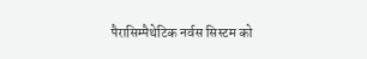पैरासिम्पैथेटिक नर्वस सिस्टम को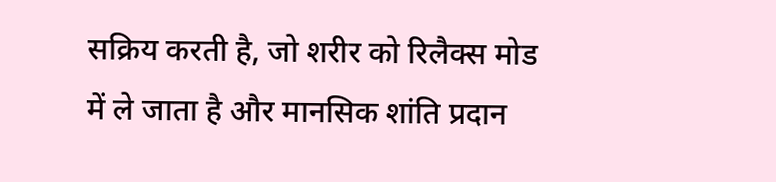सक्रिय करती है, जो शरीर को रिलैक्स मोड में ले जाता है और मानसिक शांति प्रदान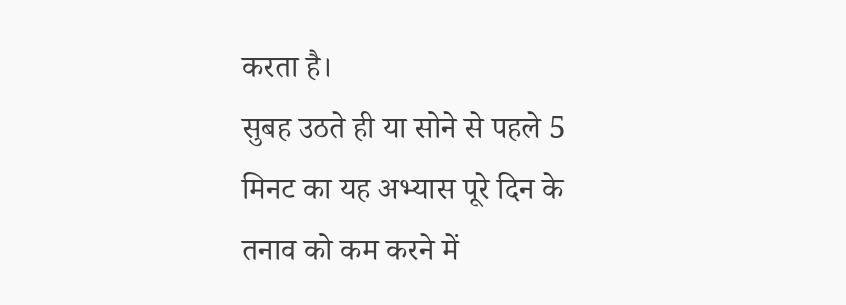करता है।
सुबह उठते ही या सोने से पहले 5 मिनट का यह अभ्यास पूरे दिन के तनाव को कम करने में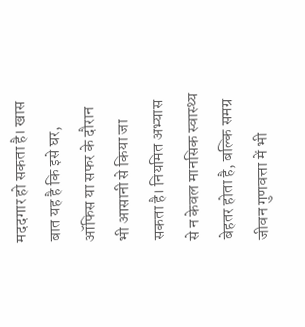मददगार हो सकता है। खास बात यह है कि इसे घर, ऑफिस या सफर के दौरान भी आसानी से किया जा सकता है। नियमित अभ्यास से न केवल मानसिक स्वास्थ्य बेहतर होता है, बल्कि समग्र जीवन गुणवत्ता में भी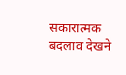सकारात्मक बदलाव देखने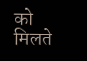को मिलते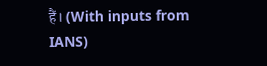हैं। (With inputs from IANS)